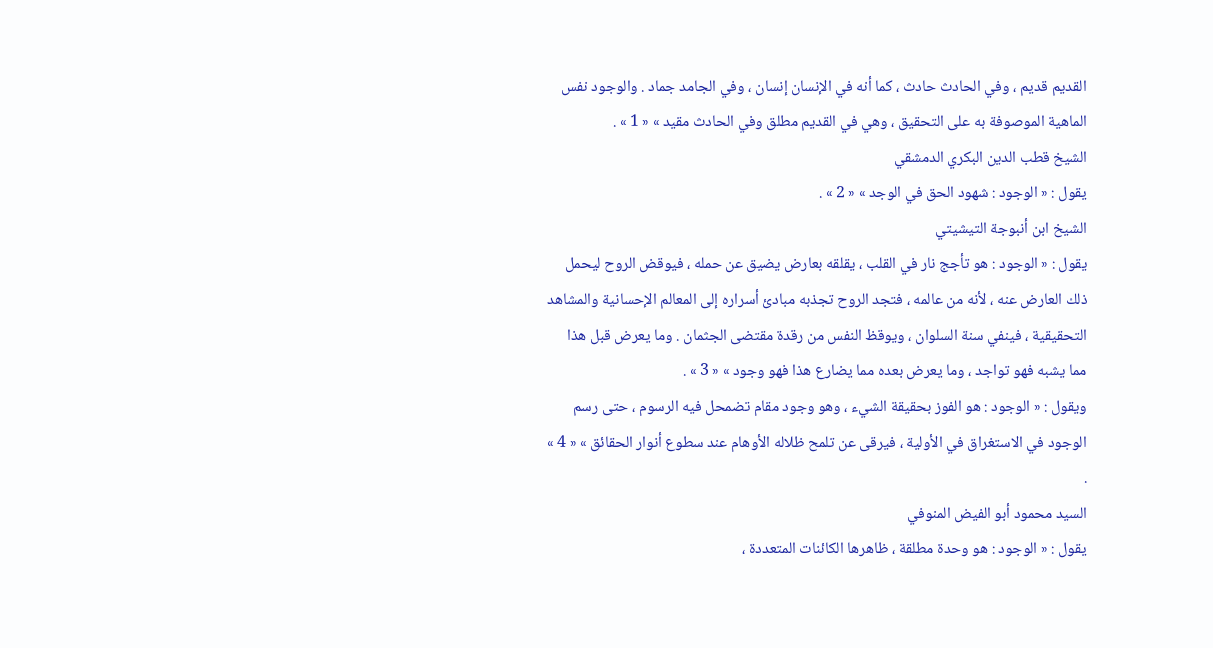القديم قديم ، وفي الحادث حادث ، كما أنه في الإنسان إنسان ، وفي الجامد جماد . والوجود نفس الماهية الموصوفة به على التحقيق ، وهي في القديم مطلق وفي الحادث مقيد » « 1 » .
الشيخ قطب الدين البكري الدمشقي
يقول : « الوجود : شهود الحق في الوجد » « 2 » .
الشيخ ابن أنبوجة التيشيتي
يقول : « الوجود : هو تأجج نار في القلب ، يقلقه بعارض يضيق عن حمله ، فيوقض الروح ليحمل ذلك العارض عنه ، لأنه من عالمه ، فتجد الروح تجذبه مبادئ أسراره إلى المعالم الإحسانية والمشاهد التحقيقية ، فينفي سنة السلوان ، ويوقظ النفس من رقدة مقتضى الجثمان . وما يعرض قبل هذا مما يشبه فهو تواجد ، وما يعرض بعده مما يضارع هذا فهو وجود » « 3 » .
ويقول : « الوجود : هو الفوز بحقيقة الشيء ، وهو وجود مقام تضمحل فيه الرسوم ، حتى رسم الوجود في الاستغراق في الأولية ، فيرقى عن تلمح ظلاله الأوهام عند سطوع أنوار الحقائق » « 4 » .
السيد محمود أبو الفيض المنوفي
يقول : « الوجود : هو وحدة مطلقة ، ظاهرها الكائنات المتعددة ،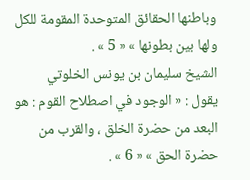وباطنها الحقائق المتوحدة المقومة للكل ولها بين بطونها » « 5 » .
الشيخ سليمان بن يونس الخلوتي
يقول : « الوجود في اصطلاح القوم : هو البعد من حضرة الخلق ، والقرب من حضرة الحق » « 6 » .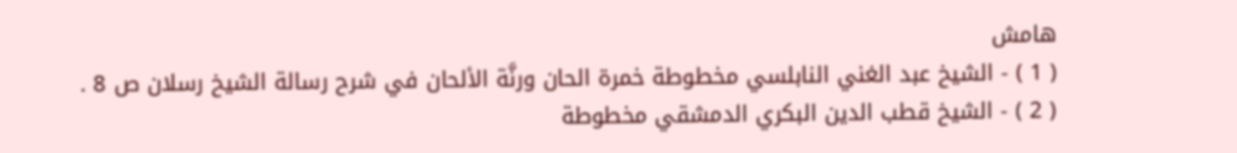هامش
( 1 ) - الشيخ عبد الغني النابلسي مخطوطة خمرة الحان ورنَّة الألحان في شرح رسالة الشيخ رسلان ص 8 .
( 2 ) - الشيخ قطب الدين البكري الدمشقي مخطوطة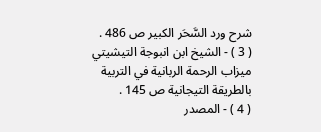شرح ورد السَّحَر الكبير ص 486 .
( 3 ) - الشيخ ابن انبوجة التيشيتي ميزاب الرحمة الربانية في التربية بالطريقة التيجانية ص 145 .
( 4 ) - المصدر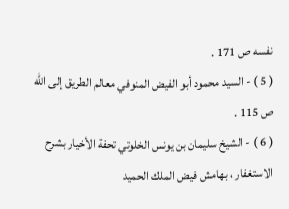نفسه ص 171 .
( 5 ) - السيد محمود أبو الفيض المنوفي معالم الطريق إلى الله ص 115 .
( 6 ) - الشيخ سليمان بن يونس الخلوتي تحفة الأخيار بشرح الاستغفار ، بهامش فيض الملك الحميد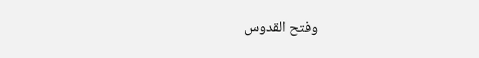وفتح القدوس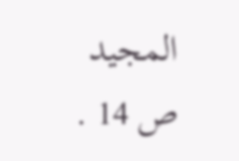المجيد ص 14 .